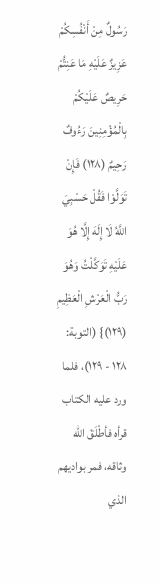رَسُولٌ مِنْ أَنْفُسِكُمْ عَزِيزٌ عَلَيْهِ مَا عَنِتُّمْ حَرِيصٌ عَلَيْكُمْ بِالْمُؤْمِنِينَ رَءُوفٌ رَحِيمٌ (١٢٨) فَإِنْ تَوَلَّوْا فَقُلْ حَسْبِيَ اللَّهُ لَا إِلَهَ إِلَّا هُوَ عَلَيْهِ تَوَكَّلْتُ وَهُوَ رَبُّ الْعَرْشِ الْعَظِيمِ (١٢٩)} (التوبة: ١٢٨ - ١٢٩)، فلما ورد عليه الكتاب قرأه فأطْلَقَ الله وثاقه، فمر بواديهم الذي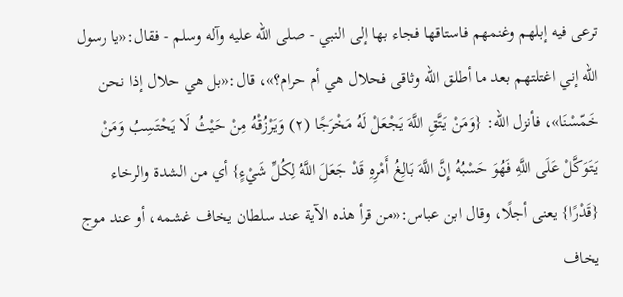ترعى فيه إبلهم وغنمهم فاستاقها فجاء بها إلى النبي - صلى الله عليه وآله وسلم - فقال:«يا رسول الله إني اغتلتهم بعد ما أطلق الله وثاقى فحلال هي أم حرام؟»، قال:«بل هي حلال إذا نحن خَمّسْنَا»، فأنزل الله: {وَمَنْ يَتَّقِ اللَّهَ يَجْعَلْ لَهُ مَخْرَجًا (٢) وَيَرْزُقْهُ مِنْ حَيْثُ لَا يَحْتَسِبُ وَمَنْ يَتَوَكَّلْ عَلَى اللَّهِ فَهُوَ حَسْبُهُ إِنَّ اللَّهَ بَالِغُ أَمْرِهِ قَدْ جَعَلَ اللَّهُ لِكُلِّ شَيْءٍ} أي من الشدة والرخاء {قَدْرًا} يعنى أجلًا، وقال ابن عباس:«من قرأ هذه الآية عند سلطان يخاف غشمه، أو عند موج يخاف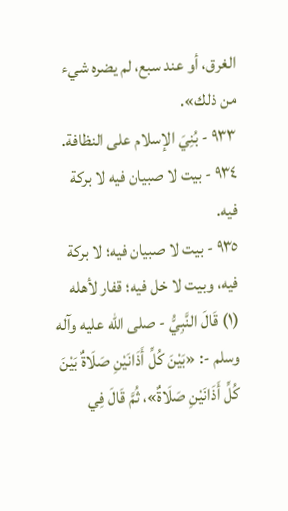الغرق، أو عند سبع، لم يضره شيء من ذلك».
٩٣٣ - بُنِيَ الإسلام على النظافة.
٩٣٤ - بيت لا صبيان فيه لا بركة فيه.
٩٣٥ - بيت لا صبيان فيه؛ لا بركة فيه، وبيت لا خل فيه؛ قفار لأهله
(١) قَالَ النَّبِيُّ - صلى الله عليه وآله وسلم -: «بَيْنَ كُلِّ أَذَانَيْنِ صَلَاةٌ بَيْنَ كُلِّ أَذَانَيْنِ صَلَاةٌ»، ثُمَّ قَالَ فِي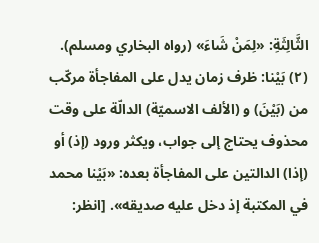الثَّالِثَةِ: «لِمَنْ شَاءَ» (رواه البخاري ومسلم). (٢) بَيْنا: ظرف زمان يدل على المفاجأة مركّب من (بَيْنَ) و (الألف الاسميّة) الدالّة على وقت محذوف يحتاج إلى جواب، ويكثر ورود (إذ) أو (إذا) الدالتين على المفاجأة بعده: «بَيْنا محمد في المكتبة إذ دخل عليه صديقه». [انظر: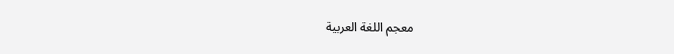معجم اللغة العربية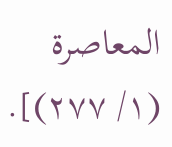المعاصرة (١/ ٢٧٧)].